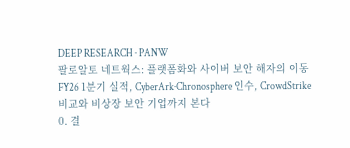DEEP RESEARCH · PANW
팔로알토 네트웍스: 플랫폼화와 사이버 보안 해자의 이동
FY26 1분기 실적, CyberArk·Chronosphere 인수, CrowdStrike 비교와 비상장 보안 기업까지 본다
0. 결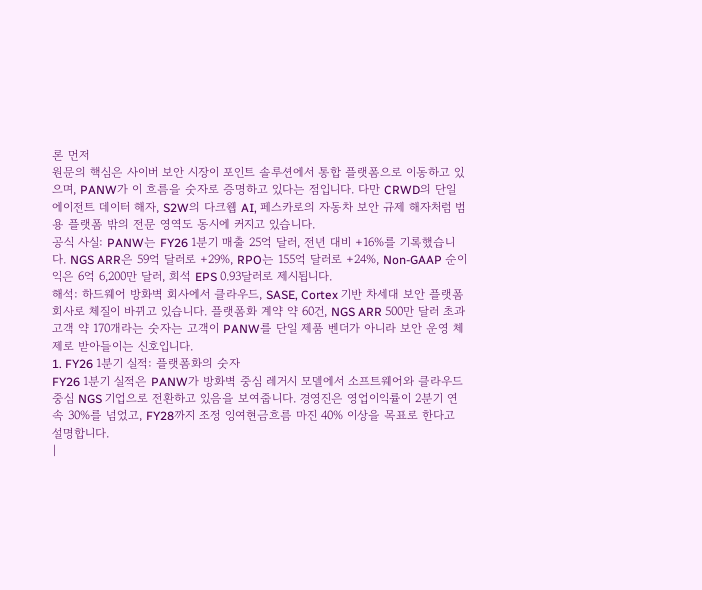론 먼저
원문의 핵심은 사이버 보안 시장이 포인트 솔루션에서 통합 플랫폼으로 이동하고 있으며, PANW가 이 흐름을 숫자로 증명하고 있다는 점입니다. 다만 CRWD의 단일 에이전트 데이터 해자, S2W의 다크웹 AI, 페스카로의 자동차 보안 규제 해자처럼 범용 플랫폼 밖의 전문 영역도 동시에 커지고 있습니다.
공식 사실: PANW는 FY26 1분기 매출 25억 달러, 전년 대비 +16%를 기록했습니다. NGS ARR은 59억 달러로 +29%, RPO는 155억 달러로 +24%, Non-GAAP 순이익은 6억 6,200만 달러, 희석 EPS 0.93달러로 제시됩니다.
해석: 하드웨어 방화벽 회사에서 클라우드, SASE, Cortex 기반 차세대 보안 플랫폼 회사로 체질이 바뀌고 있습니다. 플랫폼화 계약 약 60건, NGS ARR 500만 달러 초과 고객 약 170개라는 숫자는 고객이 PANW를 단일 제품 벤더가 아니라 보안 운영 체제로 받아들이는 신호입니다.
1. FY26 1분기 실적: 플랫폼화의 숫자
FY26 1분기 실적은 PANW가 방화벽 중심 레거시 모델에서 소프트웨어와 클라우드 중심 NGS 기업으로 전환하고 있음을 보여줍니다. 경영진은 영업이익률이 2분기 연속 30%를 넘었고, FY28까지 조정 잉여현금흐름 마진 40% 이상을 목표로 한다고 설명합니다.
|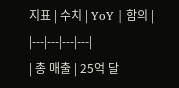지표 | 수치 | YoY | 함의 |
|---|---|---|---|
| 총 매출 | 25억 달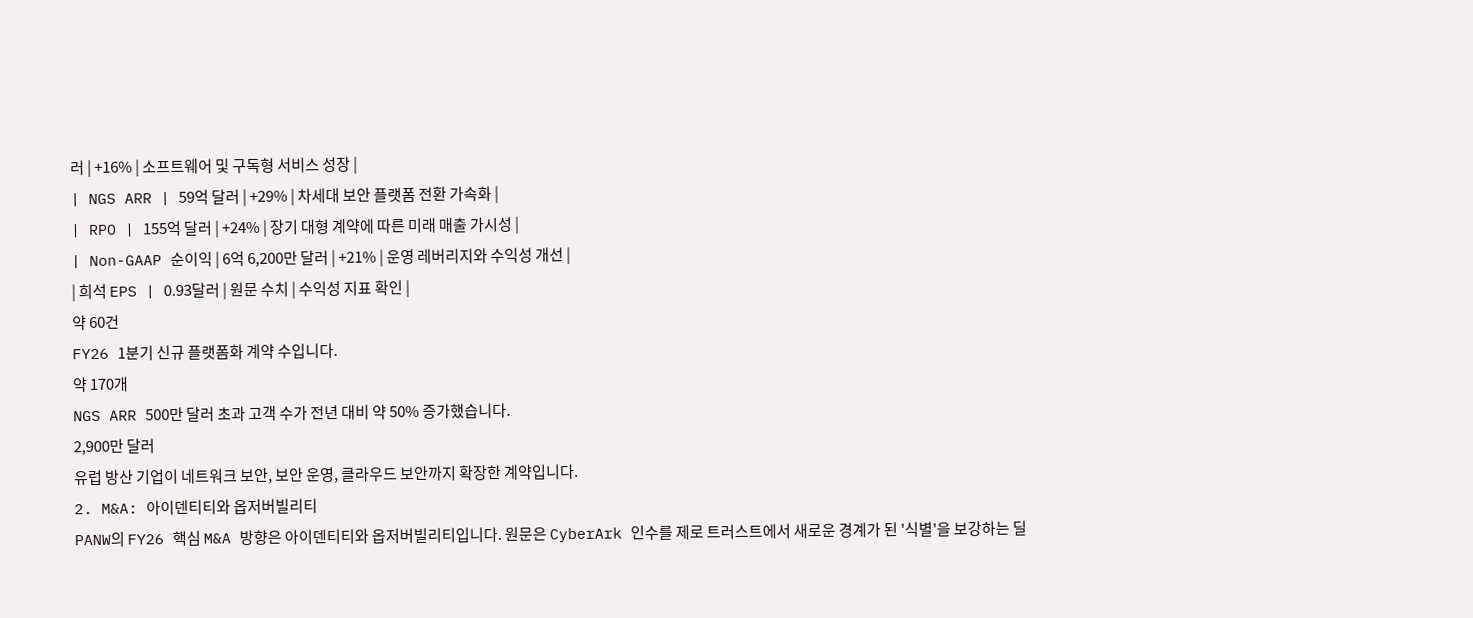러 | +16% | 소프트웨어 및 구독형 서비스 성장 |
| NGS ARR | 59억 달러 | +29% | 차세대 보안 플랫폼 전환 가속화 |
| RPO | 155억 달러 | +24% | 장기 대형 계약에 따른 미래 매출 가시성 |
| Non-GAAP 순이익 | 6억 6,200만 달러 | +21% | 운영 레버리지와 수익성 개선 |
| 희석 EPS | 0.93달러 | 원문 수치 | 수익성 지표 확인 |
약 60건
FY26 1분기 신규 플랫폼화 계약 수입니다.
약 170개
NGS ARR 500만 달러 초과 고객 수가 전년 대비 약 50% 증가했습니다.
2,900만 달러
유럽 방산 기업이 네트워크 보안, 보안 운영, 클라우드 보안까지 확장한 계약입니다.
2. M&A: 아이덴티티와 옵저버빌리티
PANW의 FY26 핵심 M&A 방향은 아이덴티티와 옵저버빌리티입니다. 원문은 CyberArk 인수를 제로 트러스트에서 새로운 경계가 된 '식별'을 보강하는 딜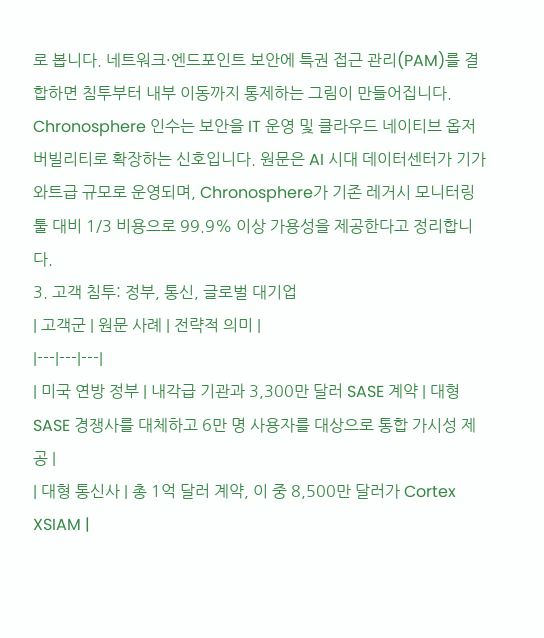로 봅니다. 네트워크·엔드포인트 보안에 특권 접근 관리(PAM)를 결합하면 침투부터 내부 이동까지 통제하는 그림이 만들어집니다.
Chronosphere 인수는 보안을 IT 운영 및 클라우드 네이티브 옵저버빌리티로 확장하는 신호입니다. 원문은 AI 시대 데이터센터가 기가와트급 규모로 운영되며, Chronosphere가 기존 레거시 모니터링 툴 대비 1/3 비용으로 99.9% 이상 가용성을 제공한다고 정리합니다.
3. 고객 침투: 정부, 통신, 글로벌 대기업
| 고객군 | 원문 사례 | 전략적 의미 |
|---|---|---|
| 미국 연방 정부 | 내각급 기관과 3,300만 달러 SASE 계약 | 대형 SASE 경쟁사를 대체하고 6만 명 사용자를 대상으로 통합 가시성 제공 |
| 대형 통신사 | 총 1억 달러 계약, 이 중 8,500만 달러가 Cortex XSIAM |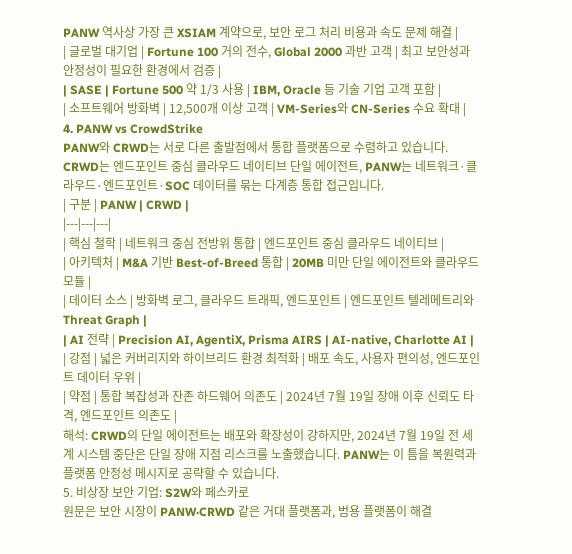PANW 역사상 가장 큰 XSIAM 계약으로, 보안 로그 처리 비용과 속도 문제 해결 |
| 글로벌 대기업 | Fortune 100 거의 전수, Global 2000 과반 고객 | 최고 보안성과 안정성이 필요한 환경에서 검증 |
| SASE | Fortune 500 약 1/3 사용 | IBM, Oracle 등 기술 기업 고객 포함 |
| 소프트웨어 방화벽 | 12,500개 이상 고객 | VM-Series와 CN-Series 수요 확대 |
4. PANW vs CrowdStrike
PANW와 CRWD는 서로 다른 출발점에서 통합 플랫폼으로 수렴하고 있습니다. CRWD는 엔드포인트 중심 클라우드 네이티브 단일 에이전트, PANW는 네트워크·클라우드·엔드포인트·SOC 데이터를 묶는 다계층 통합 접근입니다.
| 구분 | PANW | CRWD |
|---|---|---|
| 핵심 철학 | 네트워크 중심 전방위 통합 | 엔드포인트 중심 클라우드 네이티브 |
| 아키텍처 | M&A 기반 Best-of-Breed 통합 | 20MB 미만 단일 에이전트와 클라우드 모듈 |
| 데이터 소스 | 방화벽 로그, 클라우드 트래픽, 엔드포인트 | 엔드포인트 텔레메트리와 Threat Graph |
| AI 전략 | Precision AI, AgentiX, Prisma AIRS | AI-native, Charlotte AI |
| 강점 | 넓은 커버리지와 하이브리드 환경 최적화 | 배포 속도, 사용자 편의성, 엔드포인트 데이터 우위 |
| 약점 | 통합 복잡성과 잔존 하드웨어 의존도 | 2024년 7월 19일 장애 이후 신뢰도 타격, 엔드포인트 의존도 |
해석: CRWD의 단일 에이전트는 배포와 확장성이 강하지만, 2024년 7월 19일 전 세계 시스템 중단은 단일 장애 지점 리스크를 노출했습니다. PANW는 이 틈을 복원력과 플랫폼 안정성 메시지로 공략할 수 있습니다.
5. 비상장 보안 기업: S2W와 페스카로
원문은 보안 시장이 PANW·CRWD 같은 거대 플랫폼과, 범용 플랫폼이 해결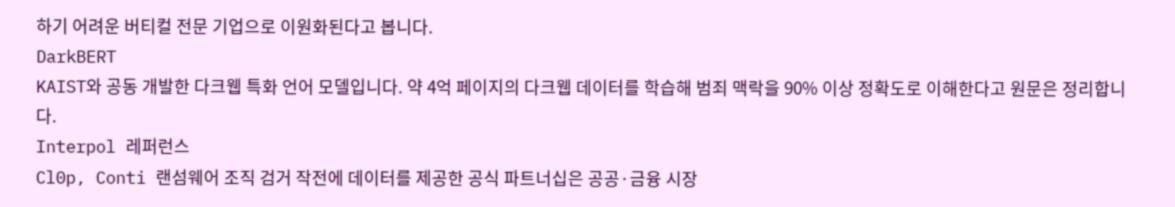하기 어려운 버티컬 전문 기업으로 이원화된다고 봅니다.
DarkBERT
KAIST와 공동 개발한 다크웹 특화 언어 모델입니다. 약 4억 페이지의 다크웹 데이터를 학습해 범죄 맥락을 90% 이상 정확도로 이해한다고 원문은 정리합니다.
Interpol 레퍼런스
Cl0p, Conti 랜섬웨어 조직 검거 작전에 데이터를 제공한 공식 파트너십은 공공·금융 시장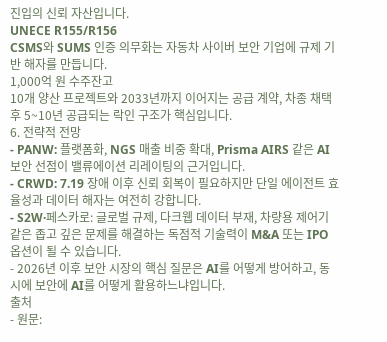진입의 신뢰 자산입니다.
UNECE R155/R156
CSMS와 SUMS 인증 의무화는 자동차 사이버 보안 기업에 규제 기반 해자를 만듭니다.
1,000억 원 수주잔고
10개 양산 프로젝트와 2033년까지 이어지는 공급 계약, 차종 채택 후 5~10년 공급되는 락인 구조가 핵심입니다.
6. 전략적 전망
- PANW: 플랫폼화, NGS 매출 비중 확대, Prisma AIRS 같은 AI 보안 선점이 밸류에이션 리레이팅의 근거입니다.
- CRWD: 7.19 장애 이후 신뢰 회복이 필요하지만 단일 에이전트 효율성과 데이터 해자는 여전히 강합니다.
- S2W·페스카로: 글로벌 규제, 다크웹 데이터 부재, 차량용 제어기 같은 좁고 깊은 문제를 해결하는 독점적 기술력이 M&A 또는 IPO 옵션이 될 수 있습니다.
- 2026년 이후 보안 시장의 핵심 질문은 AI를 어떻게 방어하고, 동시에 보안에 AI를 어떻게 활용하느냐입니다.
출처
- 원문: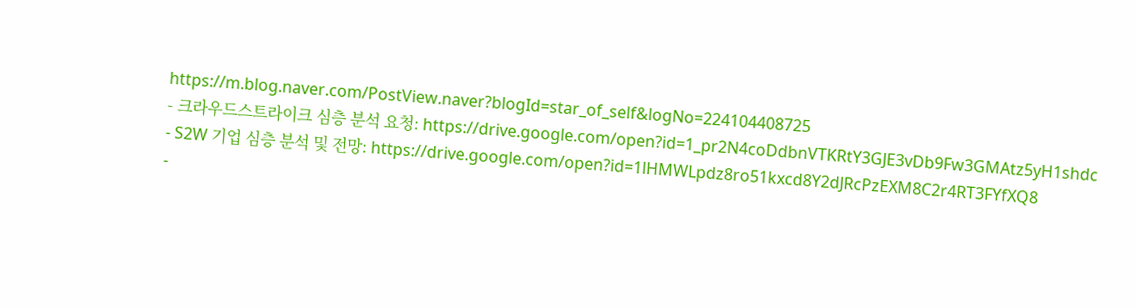https://m.blog.naver.com/PostView.naver?blogId=star_of_self&logNo=224104408725
- 크라우드스트라이크 심층 분석 요청: https://drive.google.com/open?id=1_pr2N4coDdbnVTKRtY3GJE3vDb9Fw3GMAtz5yH1shdc
- S2W 기업 심층 분석 및 전망: https://drive.google.com/open?id=1lHMWLpdz8ro51kxcd8Y2dJRcPzEXM8C2r4RT3FYfXQ8
-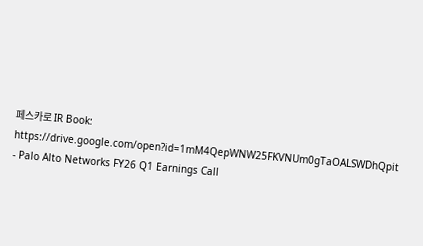페스카로 IR Book: https://drive.google.com/open?id=1mM4QepWNW25FKVNUm0gTaOALSWDhQpit
- Palo Alto Networks FY26 Q1 Earnings Call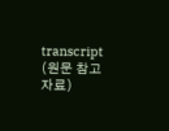transcript (원문 참고 자료)